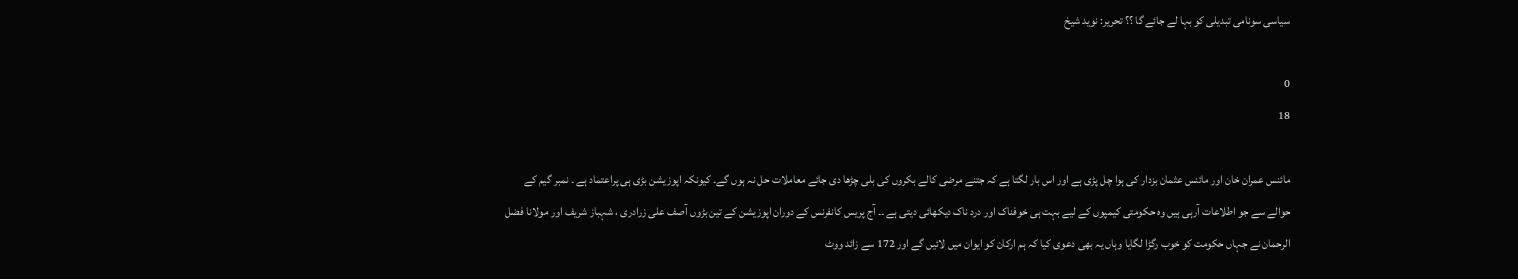سیاسی سونامی تبدیلی کو بہا لے جائے گا ؟؟ تحریر: نوید شیخ

0
18

مائنس عمران خان اور مائنس عثمان بزدار کی ہوا چل پڑی ہے اور اس بار لگتا ہے کہ جتنے مرضی کالے بکروں کی بلی چڑھا دی جائے معاملات حل نہ ہوں گے۔ کیونکہ اپوزیشن بڑی ہی پراعتماد ہے ۔ نمبر گیم کے حوالے سے جو اطلاعات آرہی ہیں وہ حکومتی کیمپوں کے لیے بہت ہی خوفناک اور درد ناک دیکھائی دیتی ہے ۔۔ آج پریس کانفرنس کے دوران اپوزیشن کے تین بڑوں آصف علی زرادری ، شہباز شریف اور مولانا فضل الرحمان نے جہاں حکومت کو خوب رگڑا لگایا وہاں یہ بھی دعوی کیا کہ ہم ارکان کو ایوان میں لائیں گے اور 172 سے زائد ووٹ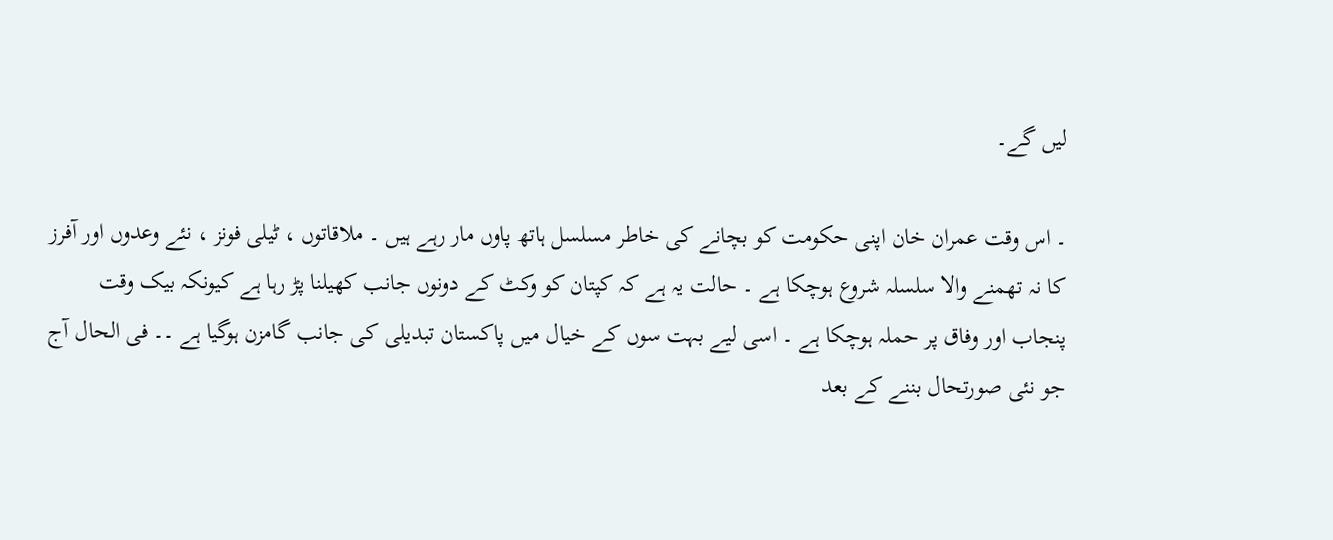لیں گے۔

۔ اس وقت عمران خان اپنی حکومت کو بچانے کی خاطر مسلسل ہاتھ پاوں مار رہے ہیں ۔ ملاقاتوں ، ٹیلی فونز ، نئے وعدوں اور آفرز کا نہ تھمنے والا سلسلہ شروع ہوچکا ہے ۔ حالت یہ ہے کہ کپتان کو وکٹ کے دونوں جانب کھیلنا پڑ رہا ہے کیونکہ بیک وقت پنجاب اور وفاق پر حملہ ہوچکا ہے ۔ اسی لیے بہت سوں کے خیال میں پاکستان تبدیلی کی جانب گامزن ہوگیا ہے ۔۔ فی الحال آج جو نئی صورتحال بننے کے بعد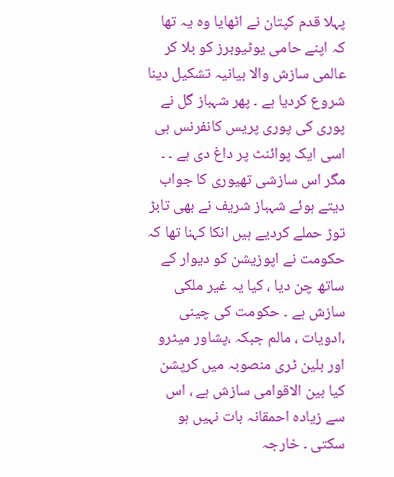پہلا قدم کپتان نے اٹھایا وہ یہ تھا کہ اپنے حامی یوٹیوبرز کو بلا کر عالمی سازش والا بیانیہ تشکیل دینا شروع کردیا ہے ۔ پھر شہباز گل نے پوری کی پوری پریس کانفرنس ہی اسی ایک پوائنٹ پر داغ دی ہے ۔ ۔ مگر اس سازشی تھیوری کا جواب دیتے ہوئے شہباز شریف نے بھی تابڑ توڑ حملے کردیے ہیں انکا کہنا تھا کہ حکومت نے اپوزیشن کو دیوار کے ساتھ چن دیا ، کیا یہ غیر ملکی سازش ہے ۔ حکومت کی چینی ،ادویات ، مالم جبکہ ،پشاور میٹرو اور بلین ٹری منصوبہ میں کرپشن کیا بین الاقوامی سازش ہے ، اس سے زیادہ احمقانہ بات نہیں ہو سکتی ۔ خارجہ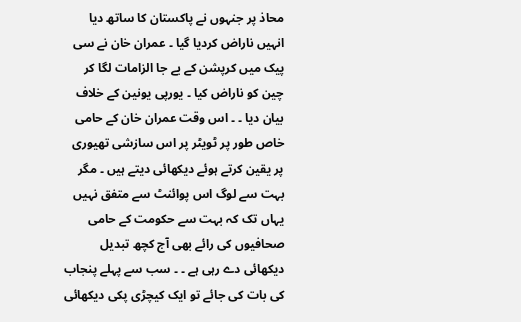محاذ پر جنہوں نے پاکستان کا ساتھ دیا انہیں ناراض کردیا گیا ۔ عمران خان نے سی پیک میں کرپشن کے بے جا الزامات لگا کر چین کو ناراض کیا ۔ یورپی یونین کے خلاف بیان دیا ۔ ۔ اس وقت عمران خان کے حامی خاص طور پر ٹویٹر پر اس سازشی تھیوری پر یقین کرتے ہوئے دیکھائی دیتے ہیں ۔ مگر بہت سے لوگ اس پوائنٹ سے متفق نہیں یہاں تک کہ بہت سے حکومت کے حامی صحافیوں کی رائے بھی آج کچھ تبدیل دیکھائی دے رہی ہے ۔ ۔ سب سے پہلے پنجاب کی بات کی جائے تو ایک کیچڑی پکی دیکھائی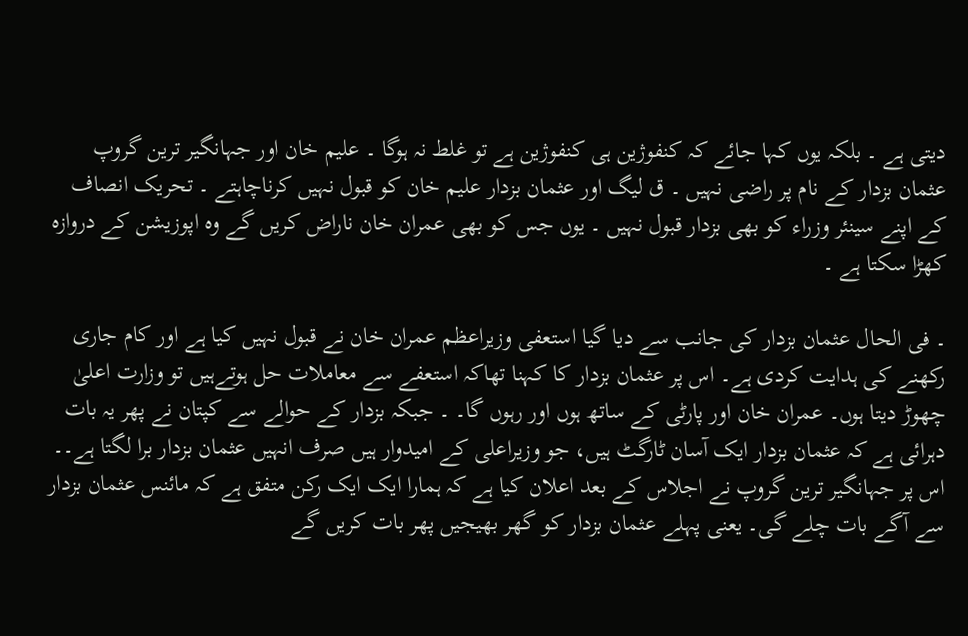دیتی ہے ۔ بلکہ یوں کہا جائے کہ کنفوژین ہی کنفوژین ہے تو غلط نہ ہوگا ۔ علیم خان اور جہانگیر ترین گروپ عثمان بزدار کے نام پر راضی نہیں ۔ ق لیگ اور عثمان بزدار علیم خان کو قبول نہیں کرناچاہتے ۔ تحریک انصاف کے اپنے سینئر وزراء کو بھی بزدار قبول نہیں ۔ یوں جس کو بھی عمران خان ناراض کریں گے وہ اپوزیشن کے دروازہ کھڑا سکتا ہے ۔

۔ فی الحال عثمان بزدار کی جانب سے دیا گیا استعفی وزیراعظم عمران خان نے قبول نہیں کیا ہے اور کام جاری رکھنے کی ہدایت کردی ہے۔ اس پر عثمان بزدار کا کہنا تھاکہ استعفے سے معاملات حل ہوتےہیں تو وزارت اعلیٰ چھوڑ دیتا ہوں۔ عمران خان اور پارٹی کے ساتھ ہوں اور رہوں گا۔ ۔ جبکہ بزدار کے حوالے سے کپتان نے پھر یہ بات دہرائی ہے کہ عثمان بزدار ایک آسان ٹارگٹ ہیں، جو وزیراعلی کے امیدوار ہیں صرف انہیں عثمان بزدار برا لگتا ہے۔۔ اس پر جہانگیر ترین گروپ نے اجلاس کے بعد اعلان کیا ہے کہ ہمارا ایک ایک رکن متفق ہے کہ مائنس عثمان بزدار سے آگے بات چلے گی۔ یعنی پہلے عثمان بزدار کو گھر بھیجیں پھر بات کریں گے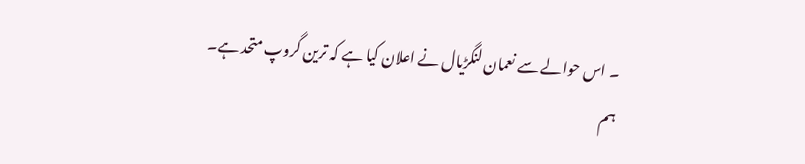۔ اس حوالے سے نعمان لنگڑیال نے اعلان کیا ہے کہ ترین گروپ متحد ہے۔ ہم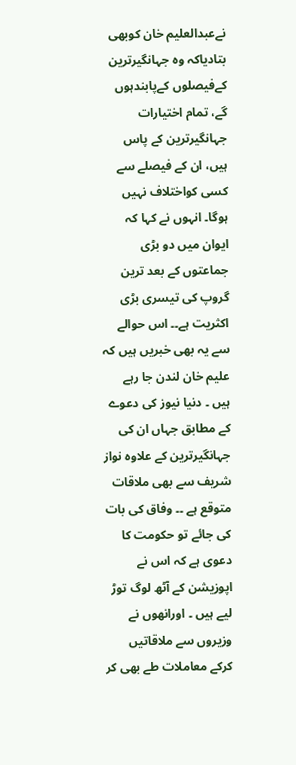نےعبدالعلیم خان کوبھی بتادیاکہ وہ جہانگیرترین کےفیصلوں کےپابندہوں گے، تمام اختیارات جہانگیرترین کے پاس ہیں، ان کے فیصلے سے کسی کواختلاف نہیں ہوگا۔ انہوں نے کہا کہ ایوان میں دو بڑی جماعتوں کے بعد ترین گروپ کی تیسری بڑی اکثریت ہے۔۔ اس حوالے سے یہ بھی خبریں ہیں کہ علیم خان لندن جا رہے ہیں ۔ دنیا نیوز کی دعوے کے مطابق جہاں ان کی جہانگیرترین کے علاوہ نواز شریف سے بھی ملاقات متوقع ہے ۔۔ وفاق کی بات کی جائے تو حکومت کا دعوی ہے کہ اس نے اپوزیشن کے آٹھ لوگ توڑ لیے ہیں ۔ اورانھوں نے وزیروں سے ملاقاتیں کرکے معاملات طے بھی کر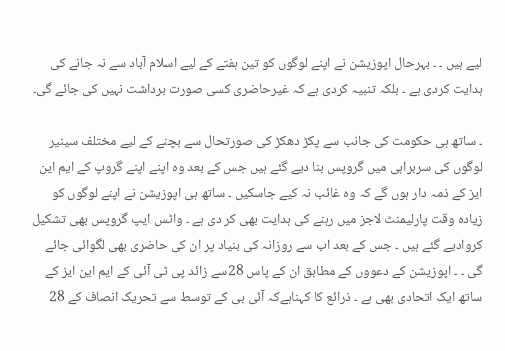لیے ہیں ۔ ۔ بہرحال اپوزیشن نے اپنے لوگوں کو تین ہفتے کے لیے اسلام آباد سے نہ جانے کی ہدایت کردی ہے ۔ بلکہ تنبیہ کردی ہے کہ غیرحاضری کسی صورت برداشت نہیں کی جائے گی۔

۔ ساتھ ہی حکومت کی جانب سے پکڑ دھکڑ کی صورتحال سے بچنے کے لیے مختلف سینیر لوگوں کی سربراہی میں گروپس بنا دیے گئے ہیں جس کے بعد وہ اپنے اپنے گروپ کے ایم این ایز کے ذمہ دار ہوں گے کہ وہ غائب نہ کیے جاسکیں ۔ ساتھ ہی اپوزیشن نے اپنے لوگوں کو زیادہ وقت پارلیمنٹ لاجز میں رہنے کی ہدایت بھی کر دی ہے ۔ واٹس ایپ گروپس بھی تشکیل کروادیے گئے ہیں ۔ جس کے بعد اب سے روزانہ کی بنیاد پر ان کی حاضری بھی لگوائی جائے گی ۔ ۔ اپوزیشن کے دعووں کے مطابق ان کے پاس 28سے زائد پی ٹی آئی کے ایم این ایز کے ساتھ ایک اتحادی بھی ہے ۔ ذرائع کا کہناہےکہ آئی بی کے توسط سے تحریک انصاف کے 28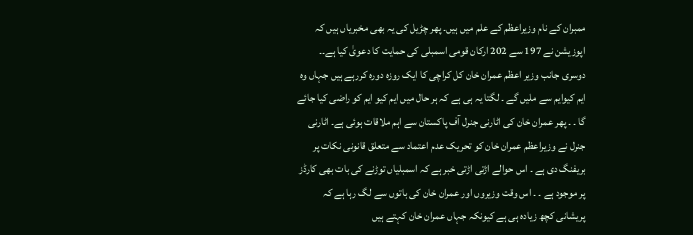ممبران کے نام وزیراعظم کے علم میں ہیں۔ پھر چڑیل کی یہ بھی مخبریاں ہیں کہ اپوزیشن نے 197 سے 202 ارکان قومی اسمبلی کی حمایت کا دعویٰ کیا ہے۔۔ دوسری جانب وزیر اعظم عمران خان کل کراچی کا ایک روزہ دورہ کررہے ہیں جہاں وہ ایم کیوایم سے ملیں گے ۔ لگتا یہ ہی ہے کہ ہر حال میں ایم کیو ایم کو راضی کیا جائے گا ۔ ۔ پھر عمران خان کی اٹارنی جنرل آف پاکستان سے اہم ملاقات ہوئی ہے۔ اٹارنی جنرل نے وزیراعظم عمران خان کو تحریک عدم اعتماد سے متعلق قانونی نکات پر بریفنگ دی ہے ۔ اس حوالے اڑتی اڑتی خبر ہے کہ اسمبلیاں توڑنے کی بات بھی کارڈز پر موجود ہے ۔ ۔ اس وقت وزیروں اور عمران خان کی باتوں سے لگ رہا ہے کہ پریشانی کچھ زیادہ ہی ہے کیونکہ جہاں عمران خان کہتے ہیں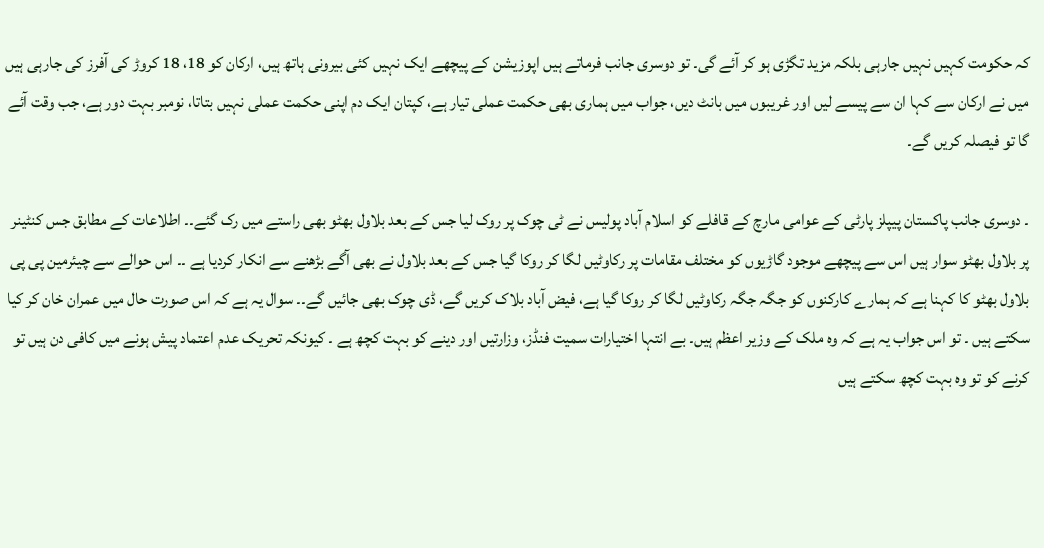کہ حکومت کہیں نہیں جارہی بلکہ مزید تگڑی ہو کر آئے گی۔ تو دوسری جانب فرماتے ہیں اپوزیشن کے پیچھے ایک نہیں کئی بیرونی ہاتھ ہیں، ارکان کو 18، 18 کروڑ کی آفرز کی جارہی ہیں میں نے ارکان سے کہا ان سے پیسے لیں اور غریبوں میں بانٹ دیں، جواب میں ہماری بھی حکمت عملی تیار ہے، کپتان ایک دم اپنی حکمت عملی نہیں بتاتا، نومبر بہت دور ہے، جب وقت آئے گا تو فیصلہ کریں گے۔

۔ دوسری جانب پاکستان پیپلز پارٹی کے عوامی مارچ کے قافلے کو اسلام آباد پولیس نے ٹی چوک پر روک لیا جس کے بعد بلاول بھٹو بھی راستے میں رک گئے۔۔ اطلاعات کے مطابق جس کنٹینر پر بلاول بھٹو سوار ہیں اس سے پیچھے موجود گاڑیوں کو مختلف مقامات پر رکاوٹیں لگا کر روکا گیا جس کے بعد بلاول نے بھی آگے بڑھنے سے انکار کردیا ہے ۔۔ اس حوالے سے چیئرمین پی پی بلاول بھٹو کا کہنا ہے کہ ہمارے کارکنوں کو جگہ جگہ رکاوٹیں لگا کر روکا گیا ہے، فیض آباد بلاک کریں گے، ڈی چوک بھی جائیں گے۔۔ سوال یہ ہے کہ اس صورت حال میں عمران خان کر کیا سکتے ہیں ۔ تو اس جواب یہ ہے کہ وہ ملک کے وزیر اعظم ہیں۔ بے انتہا اختیارات سمیت فنڈز، وزارتیں اور دینے کو بہت کچھ ہے ۔ کیونکہ تحریک عدم اعتماد پیش ہونے میں کافی دن ہیں تو کرنے کو تو وہ بہت کچھ سکتے ہیں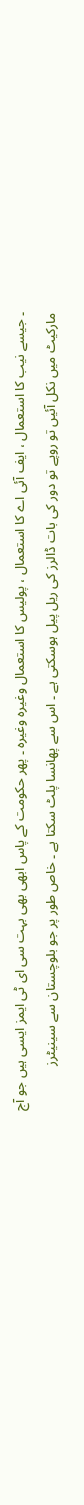۔ جیسے نیب کا استعمال ، ایف آئی اے کا استعمال ، پولیس کا استعمال وغیرہ وغیرہ ۔ پھر حکومت کے پاس ابھی بھی بہت سی ای ٹی ایمز ایسی ہیں جو آج مارکیٹ میں نکل آئیں تو روپے تو دور کی بات ڈالرز کی ریل پیل ہوسکتی ہے ۔ اس سے پھانسا پلٹ سکتا ہے ۔ خاص طور پر جو بلوچستان سے سینیٹرز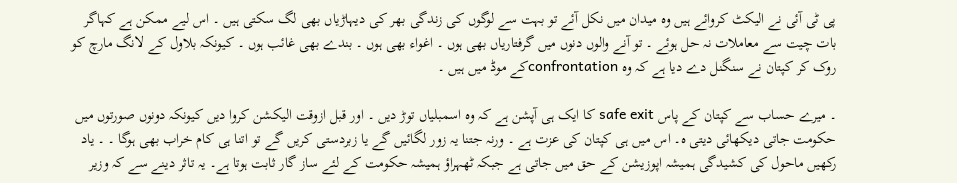پی ٹی آئی نے الیکٹ کروائے ہیں وہ میدان میں نکل آئے تو بہت سے لوگوں کی زندگی بھر کی دیہاڑیاں بھی لگ سکتی ہیں ۔ اس لیے ممکن ہے کہاگر بات چیت سے معاملات نہ حل ہوئے ۔ تو آنے والوں دنوں میں گرفتاریاں بھی ہوں ۔ اغواء بھی ہوں ۔ بندے بھی غائب ہوں ۔ کیونکہ بلاول کے لانگ مارچ کو روک کر کپتان نے سنگنل دے دیا ہے کہ وہ confrontationکے موڈ میں ہیں ۔

۔ میرے حساب سے کپتان کے پاس safe exit کا ایک ہی آپشن ہے کہ وہ اسمبلیاں توڑ دیں ۔ اور قبل ازوقت الیکشن کروا دیں کیونکہ دونوں صورتوں میں حکومت جاتی دیکھائی دیتی ہ۔ اس میں ہی کپتان کی عزت ہے ۔ ورنہ جتنا یہ زور لگائیں گے یا زبردستی کریں گے تو اتنا ہی کام خراب بھی ہوگا ۔ ۔ یاد رکھیں ماحول کی کشیدگی ہمیشہ اپوزیشن کے حق میں جاتی ہے جبکہ ٹھہراؤ ہمیشہ حکومت کے لئے ساز گار ثابت ہوتا ہے۔ یہ تاثر دینے سے کہ وزیر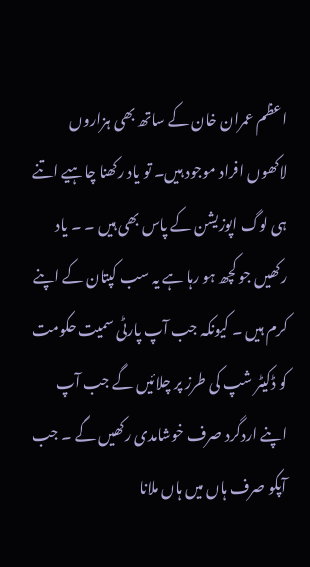اعظم عمران خان کے ساتھ بھی ہزاروں لاکھوں افراد موجود ہیں۔ تو یاد رکھنا چاہیے اتنے ہی لوگ اپوزیشن کے پاس بھی ہیں ۔ ۔ یاد رکھیں جو کچھ ہو رہا ہے یہ سب کپتان کے اپنے کرم ہیں ۔ کیونکہ جب آپ پارٹی سمیت حکومت کو ڈکیٹر شپ کی طرز پر چلائیں گے جب آپ اپنے اردگرد صرف خوشامدی رکھیں گے ۔ جب آپکو صرف ہاں میں ہاں ملانا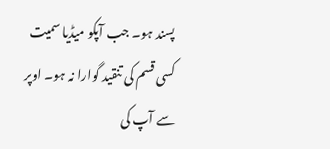پسند ہو۔ جب آپکو میڈیا سمیت کسی قسم کی تنقید گوارا نہ ہو۔ اوپر سے آپ کی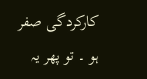کارکردگی صفر ہو ۔ تو پھر یہ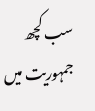سب کچھ جمہوریت میں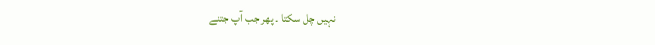نہیں چل سکتا ۔ پھر جب آپ جتنے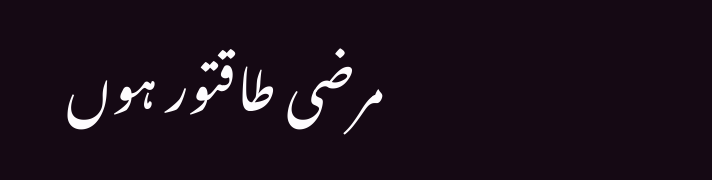مرضی طاقتور ہوں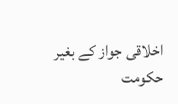اخلاقی جواز کے بغیر حکومت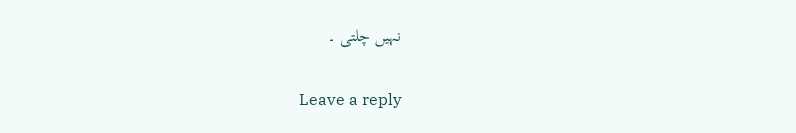نہیں چلتی ۔

Leave a reply